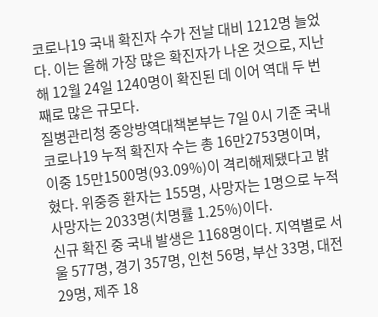코로나19 국내 확진자 수가 전날 대비 1212명 늘었다. 이는 올해 가장 많은 확진자가 나온 것으로, 지난해 12월 24일 1240명이 확진된 데 이어 역대 두 번째로 많은 규모다.
질병관리청 중앙방역대책본부는 7일 0시 기준 국내 코로나19 누적 확진자 수는 총 16만2753명이며, 이중 15만1500명(93.09%)이 격리해제됐다고 밝혔다. 위중증 환자는 155명, 사망자는 1명으로 누적 사망자는 2033명(치명률 1.25%)이다.
신규 확진 중 국내 발생은 1168명이다. 지역별로 서울 577명, 경기 357명, 인천 56명, 부산 33명, 대전 29명, 제주 18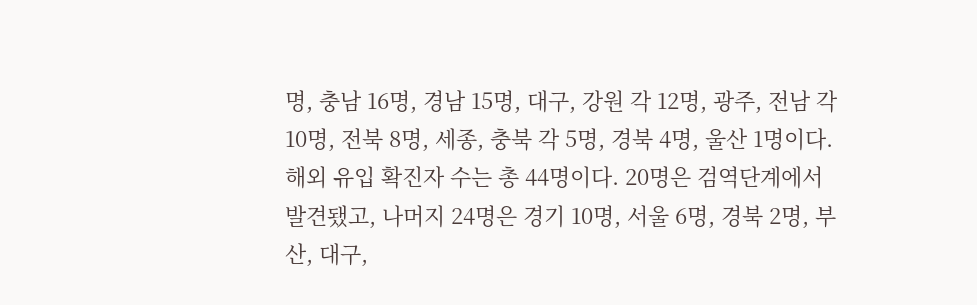명, 충남 16명, 경남 15명, 대구, 강원 각 12명, 광주, 전남 각 10명, 전북 8명, 세종, 충북 각 5명, 경북 4명, 울산 1명이다.
해외 유입 확진자 수는 총 44명이다. 20명은 검역단계에서 발견됐고, 나머지 24명은 경기 10명, 서울 6명, 경북 2명, 부산, 대구,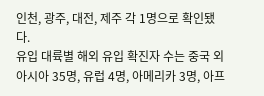인천, 광주, 대전, 제주 각 1명으로 확인됐다.
유입 대륙별 해외 유입 확진자 수는 중국 외 아시아 35명, 유럽 4명, 아메리카 3명, 아프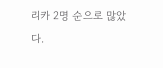리카 2명 순으로 많았다.